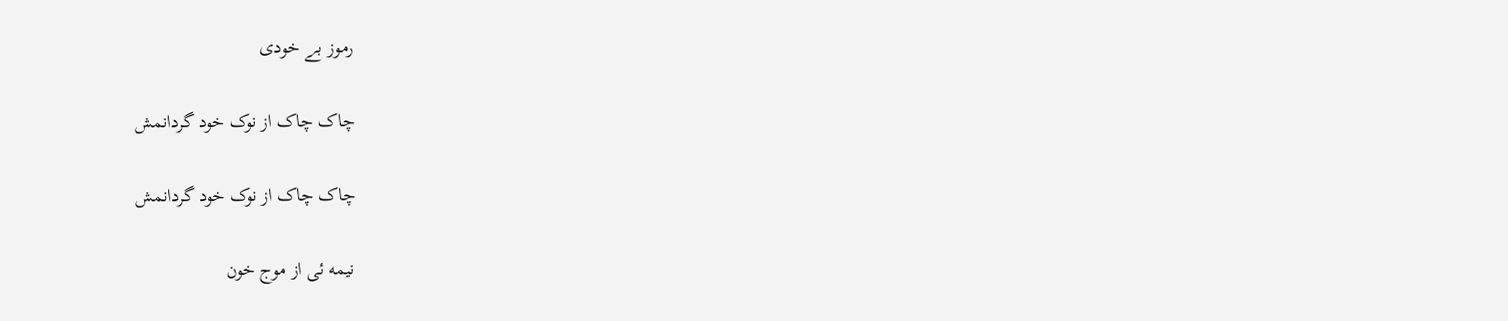رموز بے خودی

چاک چاک از نوک خود گردانمش

چاک چاک از نوک خود گردانمش

نیمه ئی از موج خون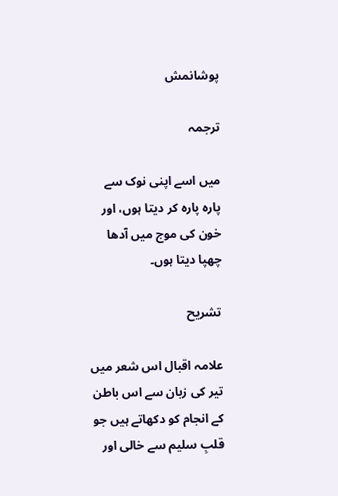پوشانمش

ترجمہ

میں اسے اپنی نوک سے پارہ پارہ کر دیتا ہوں، اور خون کی موج میں آدھا چھپا دیتا ہوں۔

تشریح

علامہ اقبال اس شعر میں تیر کی زبان سے اس باطن کے انجام کو دکھاتے ہیں جو قلبِ سلیم سے خالی اور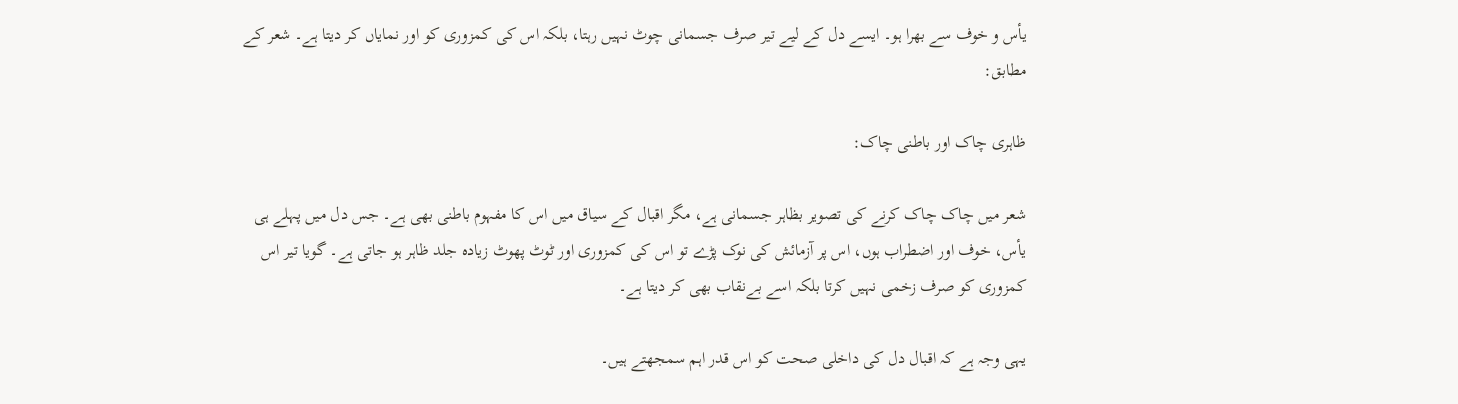یأس و خوف سے بھرا ہو۔ ایسے دل کے لیے تیر صرف جسمانی چوٹ نہیں رہتا، بلکہ اس کی کمزوری کو اور نمایاں کر دیتا ہے۔ شعر کے مطابق:

ظاہری چاک اور باطنی چاک:

شعر میں چاک چاک کرنے کی تصویر بظاہر جسمانی ہے، مگر اقبال کے سیاق میں اس کا مفہوم باطنی بھی ہے۔ جس دل میں پہلے ہی یأس، خوف اور اضطراب ہوں، اس پر آزمائش کی نوک پڑے تو اس کی کمزوری اور ٹوٹ پھوٹ زیادہ جلد ظاہر ہو جاتی ہے۔ گویا تیر اس کمزوری کو صرف زخمی نہیں کرتا بلکہ اسے بےنقاب بھی کر دیتا ہے۔

یہی وجہ ہے کہ اقبال دل کی داخلی صحت کو اس قدر اہم سمجھتے ہیں۔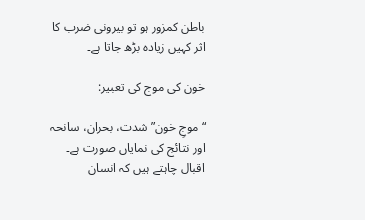باطن کمزور ہو تو بیرونی ضرب کا اثر کہیں زیادہ بڑھ جاتا ہے۔

خون کی موج کی تعبیر:

“موجِ خون” شدت، بحران، سانحہ اور نتائج کی نمایاں صورت ہے۔ اقبال چاہتے ہیں کہ انسان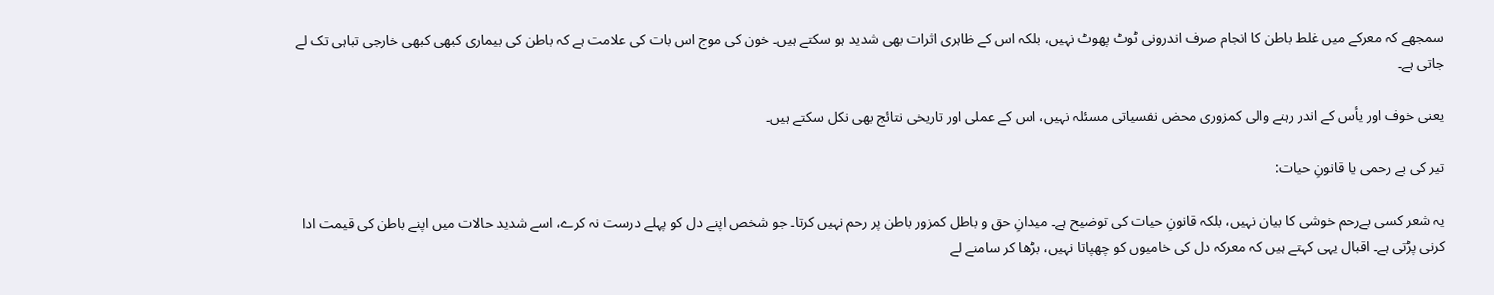سمجھے کہ معرکے میں غلط باطن کا انجام صرف اندرونی ٹوٹ پھوٹ نہیں، بلکہ اس کے ظاہری اثرات بھی شدید ہو سکتے ہیں۔ خون کی موج اس بات کی علامت ہے کہ باطن کی بیماری کبھی کبھی خارجی تباہی تک لے جاتی ہے۔

یعنی خوف اور یأس کے اندر رہنے والی کمزوری محض نفسیاتی مسئلہ نہیں، اس کے عملی اور تاریخی نتائج بھی نکل سکتے ہیں۔

تیر کی بے رحمی یا قانونِ حیات:

یہ شعر کسی بےرحم خوشی کا بیان نہیں، بلکہ قانونِ حیات کی توضیح ہے۔ میدانِ حق و باطل کمزور باطن پر رحم نہیں کرتا۔ جو شخص اپنے دل کو پہلے درست نہ کرے، اسے شدید حالات میں اپنے باطن کی قیمت ادا کرنی پڑتی ہے۔ اقبال یہی کہتے ہیں کہ معرکہ دل کی خامیوں کو چھپاتا نہیں، بڑھا کر سامنے لے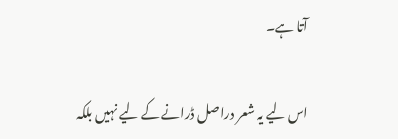آتا ہے۔

اس لیے یہ شعر دراصل ڈرانے کے لیے نہیں بلکہ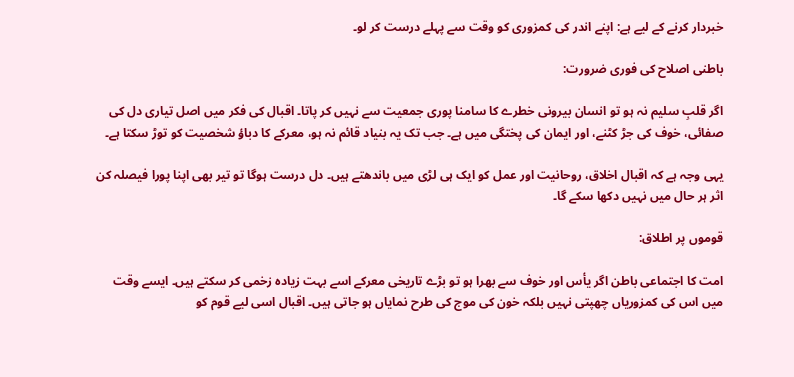خبردار کرنے کے لیے ہے: اپنے اندر کی کمزوری کو وقت سے پہلے درست کر لو۔

باطنی اصلاح کی فوری ضرورت:

اگر قلبِ سلیم نہ ہو تو انسان بیرونی خطرے کا سامنا پوری جمعیت سے نہیں کر پاتا۔ اقبال کی فکر میں اصل تیاری دل کی صفائی، خوف کی جڑ کٹنے، اور ایمان کی پختگی میں ہے۔ جب تک یہ بنیاد قائم نہ ہو، معرکے کا دباؤ شخصیت کو توڑ سکتا ہے۔

یہی وجہ ہے کہ اقبال اخلاق، روحانیت اور عمل کو ایک ہی لڑی میں باندھتے ہیں۔ دل درست ہوگا تو تیر بھی اپنا پورا فیصلہ کن اثر ہر حال میں نہیں دکھا سکے گا۔

قوموں پر اطلاق:

امت کا اجتماعی باطن اگر یأس اور خوف سے بھرا ہو تو بڑے تاریخی معرکے اسے بہت زیادہ زخمی کر سکتے ہیں۔ ایسے وقت میں اس کی کمزوریاں چھپتی نہیں بلکہ خون کی موج کی طرح نمایاں ہو جاتی ہیں۔ اقبال اسی لیے قوم کو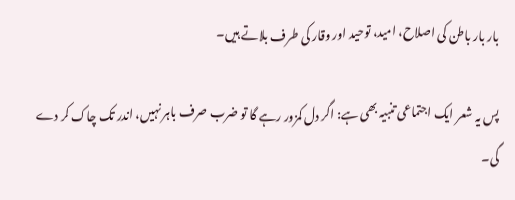بار بار باطن کی اصلاح، امید، توحید اور وقار کی طرف بلاتے ہیں۔

پس یہ شعر ایک اجتماعی تنبیہ بھی ہے: اگر دل کمزور رہے گا تو ضرب صرف باہر نہیں، اندر تک چاک کر دے گی۔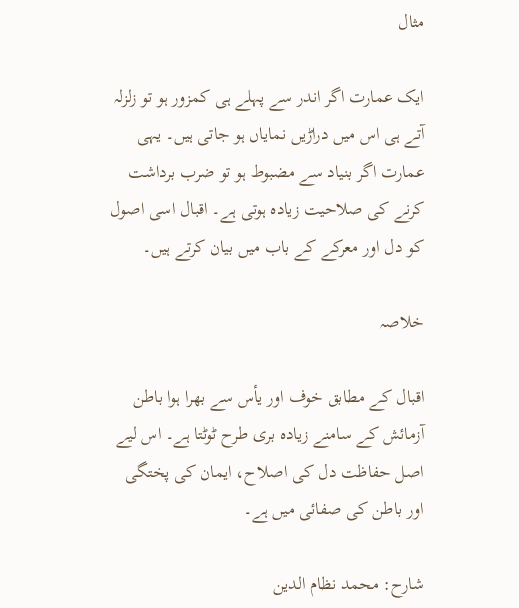مثال

ایک عمارت اگر اندر سے پہلے ہی کمزور ہو تو زلزلہ آتے ہی اس میں دراڑیں نمایاں ہو جاتی ہیں۔ یہی عمارت اگر بنیاد سے مضبوط ہو تو ضرب برداشت کرنے کی صلاحیت زیادہ ہوتی ہے۔ اقبال اسی اصول کو دل اور معرکے کے باب میں بیان کرتے ہیں۔

خلاصہ

اقبال کے مطابق خوف اور یأس سے بھرا ہوا باطن آزمائش کے سامنے زیادہ بری طرح ٹوٹتا ہے۔ اس لیے اصل حفاظت دل کی اصلاح، ایمان کی پختگی اور باطن کی صفائی میں ہے۔

شارح: محمد نظام الدین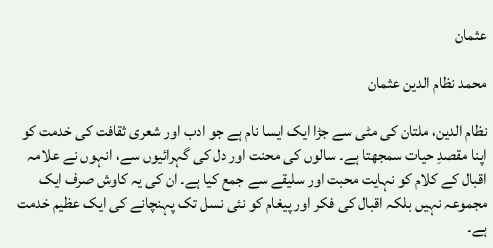عثمان

محمد نظام الدین عثمان

نظام الدین، ملتان کی مٹی سے جڑا ایک ایسا نام ہے جو ادب اور شعری ثقافت کی خدمت کو اپنا مقصدِ حیات سمجھتا ہے۔ سالوں کی محنت اور دل کی گہرائیوں سے، انہوں نے علامہ اقبال کے کلام کو نہایت محبت اور سلیقے سے جمع کیا ہے۔ ان کی یہ کاوش صرف ایک مجموعہ نہیں بلکہ اقبال کی فکر اور پیغام کو نئی نسل تک پہنچانے کی ایک عظیم خدمت ہے۔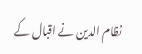نظام الدین نے اقبال کے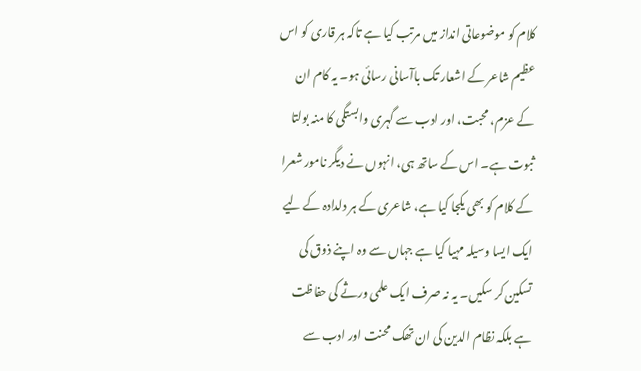کلام کو موضوعاتی انداز میں مرتب کیا ہے تاکہ ہر قاری کو اس عظیم شاعر کے اشعار تک باآسانی رسائی ہو۔ یہ کام ان کے عزم، محبت، اور ادب سے گہری وابستگی کا منہ بولتا ثبوت ہے۔ اس کے ساتھ ہی، انہوں نے دیگر نامور شعرا کے کلام کو بھی یکجا کیا ہے، شاعری کے ہر دلدادہ کے لیے ایک ایسا وسیلہ مہیا کیا ہے جہاں سے وہ اپنے ذوق کی تسکین کر سکیں۔ یہ نہ صرف ایک علمی ورثے کی حفاظت ہے بلکہ نظام الدین کی ان تھک محنت اور ادب سے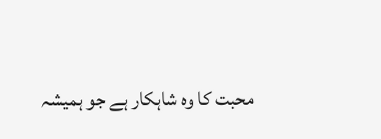محبت کا وہ شاہکار ہے جو ہمیشہ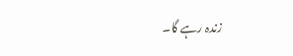زندہ رہے گا۔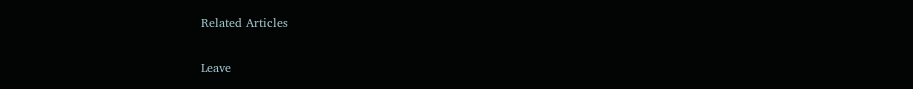Related Articles

Leave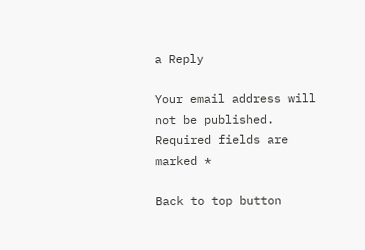a Reply

Your email address will not be published. Required fields are marked *

Back to top button